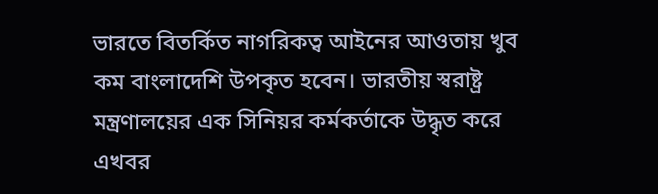ভারতে বিতর্কিত নাগরিকত্ব আইনের আওতায় খুব কম বাংলাদেশি উপকৃত হবেন। ভারতীয় স্বরাষ্ট্র মন্ত্রণালয়ের এক সিনিয়র কর্মকর্তাকে উদ্ধৃত করে এখবর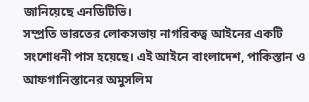জানিয়েছে এনডিটিভি।
সম্প্রতি ভারতের লোকসভায় নাগরিকত্ব আইনের একটি সংশোধনী পাস হয়েছে। এই আইনে বাংলাদেশ, পাকিস্তান ও আফগানিস্তানের অমুসলিম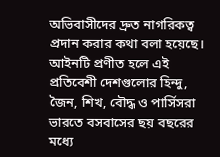অভিবাসীদের দ্রুত নাগরিকত্ব প্রদান করার কথা বলা হয়েছে। আইনটি প্রণীত হলে এই প্রতিবেশী দেশগুলোর হিন্দু, জৈন, শিখ, বৌদ্ধ ও পার্সিসরা ভারতে বসবাসের ছয় বছরের মধ্যে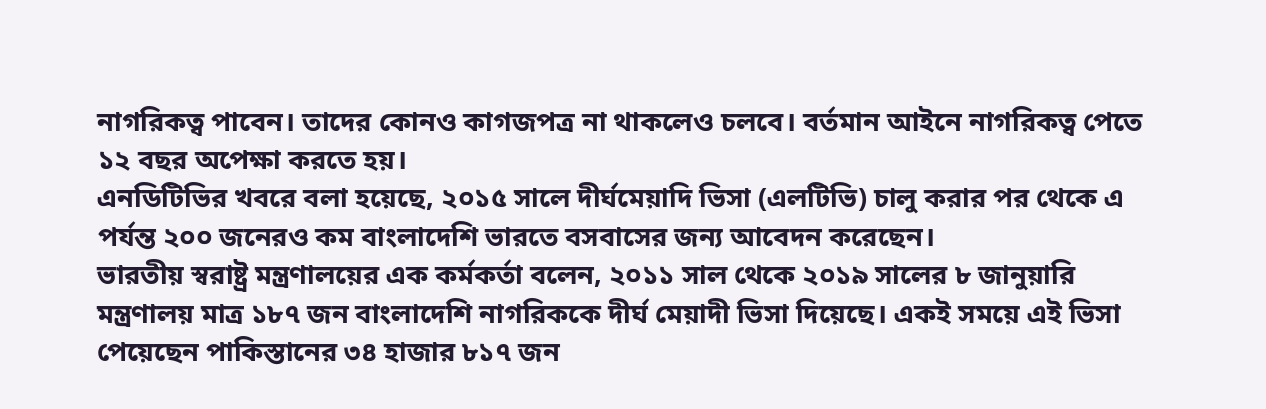নাগরিকত্ব পাবেন। তাদের কোনও কাগজপত্র না থাকলেও চলবে। বর্তমান আইনে নাগরিকত্ব পেতে ১২ বছর অপেক্ষা করতে হয়।
এনডিটিভির খবরে বলা হয়েছে, ২০১৫ সালে দীর্ঘমেয়াদি ভিসা (এলটিভি) চালু করার পর থেকে এ পর্যন্ত ২০০ জনেরও কম বাংলাদেশি ভারতে বসবাসের জন্য আবেদন করেছেন।
ভারতীয় স্বরাষ্ট্র মন্ত্রণালয়ের এক কর্মকর্তা বলেন, ২০১১ সাল থেকে ২০১৯ সালের ৮ জানুয়ারি মন্ত্রণালয় মাত্র ১৮৭ জন বাংলাদেশি নাগরিককে দীর্ঘ মেয়াদী ভিসা দিয়েছে। একই সময়ে এই ভিসা পেয়েছেন পাকিস্তানের ৩৪ হাজার ৮১৭ জন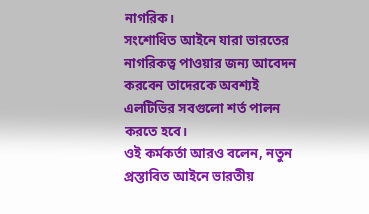নাগরিক।
সংশোধিত আইনে যারা ভারতের নাগরিকত্ব পাওয়ার জন্য আবেদন করবেন তাদেরকে অবশ্যই এলটিভির সবগুলো শর্ত পালন করতে হবে।
ওই কর্মকর্তা আরও বলেন, নতুন প্রস্তাবিত আইনে ভারতীয়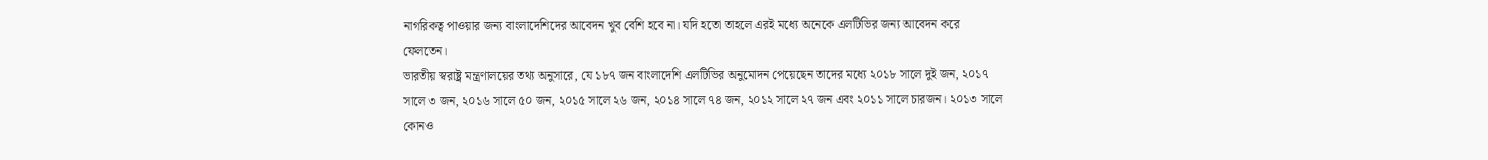নাগরিকত্ব পাওয়ার জন্য বাংলাদেশিদের আবেদন খুব বেশি হবে না। যদি হতো তাহলে এরই মধ্যে অনেকে এলটিভির জন্য আবেদন করে ফেলতেন।
ভারতীয় স্বরাষ্ট্র মন্ত্রণালয়ের তথ্য অনুসারে, যে ১৮৭ জন বাংলাদেশি এলটিভির অনুমোদন পেয়েছেন তাদের মধ্যে ২০১৮ সালে দুই জন, ২০১৭ সালে ৩ জন, ২০১৬ সালে ৫০ জন, ২০১৫ সালে ২৬ জন, ২০১৪ সালে ৭৪ জন, ২০১২ সালে ২৭ জন এবং ২০১১ সালে চারজন। ২০১৩ সালে কোনও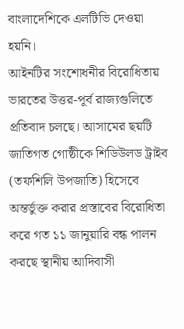বাংলাদেশিকে এলটিভি দেওয়া হয়নি।
আইনটির সংশোধনীর বিরোধিতায় ভারতের উত্তর-পূর্ব রাজ্যগুলিতে প্রতিবাদ চলছে। আসামের ছয়টি জাতিগত গোষ্ঠীকে শিডিউলড ট্রাইব (তফশিলি উপজাতি) হিসেবে অন্তর্ভুক্ত করার প্রস্তাবের বিরোধিতা করে গত ১১ জানুয়ারি বন্ধ পালন করছে স্থানীয় আদিবাসী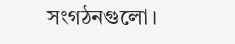সংগঠনগুলো।